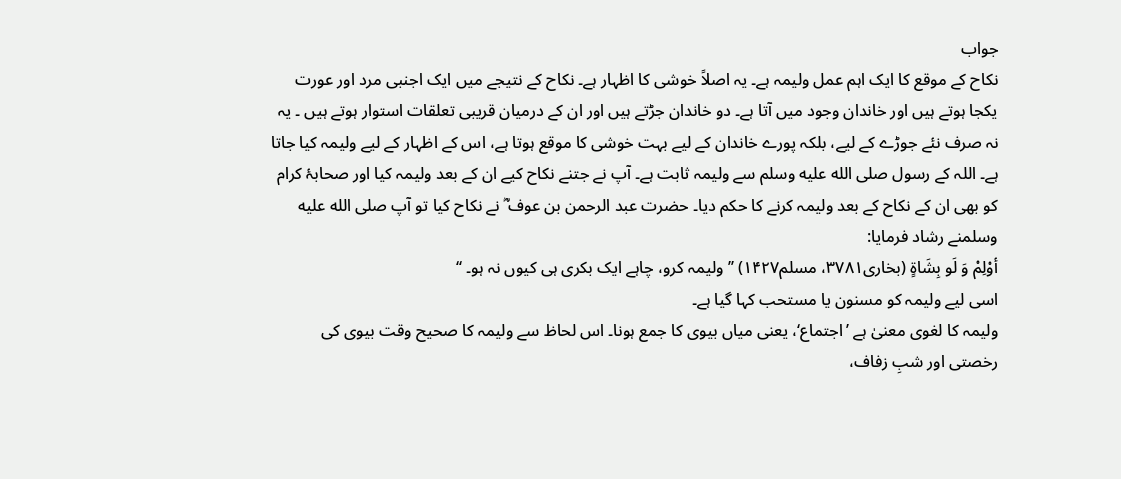جواب
نکاح کے موقع کا ایک اہم عمل ولیمہ ہے۔ یہ اصلاً خوشی کا اظہار ہے۔ نکاح کے نتیجے میں ایک اجنبی مرد اور عورت یکجا ہوتے ہیں اور خاندان وجود میں آتا ہے۔ دو خاندان جڑتے ہیں اور ان کے درمیان قریبی تعلقات استوار ہوتے ہیں ۔ یہ نہ صرف نئے جوڑے کے لیے، بلکہ پورے خاندان کے لیے بہت خوشی کا موقع ہوتا ہے، اس کے اظہار کے لیے ولیمہ کیا جاتا ہے۔ اللہ کے رسول صلى الله عليه وسلم سے ولیمہ ثابت ہے۔ آپ نے جتنے نکاح کیے ان کے بعد ولیمہ کیا اور صحابۂ کرام کو بھی ان کے نکاح کے بعد ولیمہ کرنے کا حکم دیا۔ حضرت عبد الرحمن بن عوف ؓ نے نکاح کیا تو آپ صلى الله عليه وسلمنے رشاد فرمایا:
أوْلِمْ وَ لَو بِشَاۃٍ (بخاری۳۷۸۱، مسلم۱۴۲۷) ’’ ولیمہ کرو، چاہے ایک بکری ہی کیوں نہ ہو۔ ‘‘
اسی لیے ولیمہ کو مسنون یا مستحب کہا گیا ہے۔
ولیمہ کا لغوی معنیٰ ہے ’اجتماع‘، یعنی میاں بیوی کا جمع ہونا۔ اس لحاظ سے ولیمہ کا صحیح وقت بیوی کی رخصتی اور شبِ زفاف،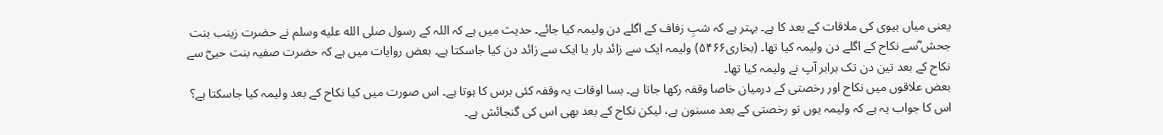یعنی میاں بیوی کی ملاقات کے بعد کا ہے۔ بہتر ہے کہ شبِ زفاف کے اگلے دن ولیمہ کیا جائے۔ حدیث میں ہے کہ اللہ کے رسول صلى الله عليه وسلم نے حضرت زینب بنت جحش ؓسے نکاح کے اگلے دن ولیمہ کیا تھا۔ (بخاری۵۴۶۶) ولیمہ ایک سے زائد بار یا ایک سے زائد دن کیا جاسکتا ہے۔ بعض روایات میں ہے کہ حضرت صفیہ بنت حییؓ سے نکاح کے بعد تین دن تک برابر آپ نے ولیمہ کیا تھا۔
بعض علاقوں میں نکاح اور رخصتی کے درمیان خاصا وقفہ رکھا جاتا ہے۔ بسا اوقات یہ وقفہ کئی برس کا ہوتا ہے۔ اس صورت میں کیا نکاح کے بعد ولیمہ کیا جاسکتا ہے؟ اس کا جواب یہ ہے کہ ولیمہ یوں تو رخصتی کے بعد مسنون ہے، لیکن نکاح کے بعد بھی اس کی گنجائش ہے۔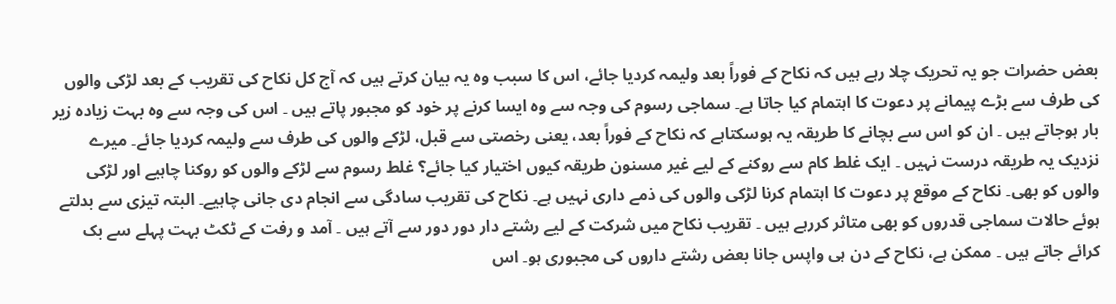بعض حضرات جو یہ تحریک چلا رہے ہیں کہ نکاح کے فوراً بعد ولیمہ کردیا جائے، اس کا سبب وہ یہ بیان کرتے ہیں کہ آج کل نکاح کی تقریب کے بعد لڑکی والوں کی طرف سے بڑے پیمانے پر دعوت کا اہتمام کیا جاتا ہے۔ سماجی رسوم کی وجہ سے وہ ایسا کرنے پر خود کو مجبور پاتے ہیں ۔ اس کی وجہ سے وہ بہت زیادہ زیر بار ہوجاتے ہیں ۔ ان کو اس سے بچانے کا طریقہ یہ ہوسکتاہے کہ نکاح کے فوراً بعد، یعنی رخصتی سے قبل، لڑکے والوں کی طرف سے ولیمہ کردیا جائے۔ میرے نزدیک یہ طریقہ درست نہیں ۔ ایک غلط کام سے روکنے کے لیے غیر مسنون طریقہ کیوں اختیار کیا جائے؟ غلط رسوم سے لڑکے والوں کو روکنا چاہیے اور لڑکی والوں کو بھی۔ نکاح کے موقع پر دعوت کا اہتمام کرنا لڑکی والوں کی ذمے داری نہیں ہے۔ نکاح کی تقریب سادگی سے انجام دی جانی چاہیے۔ البتہ تیزی سے بدلتے ہوئے حالات سماجی قدروں کو بھی متاثر کررہے ہیں ۔ تقریب نکاح میں شرکت کے لیے رشتے دار دور دور سے آتے ہیں ۔ آمد و رفت کے ٹکٹ بہت پہلے سے بک کرائے جاتے ہیں ۔ ممکن ہے، نکاح کے دن ہی واپس جانا بعض رشتے داروں کی مجبوری ہو۔ اس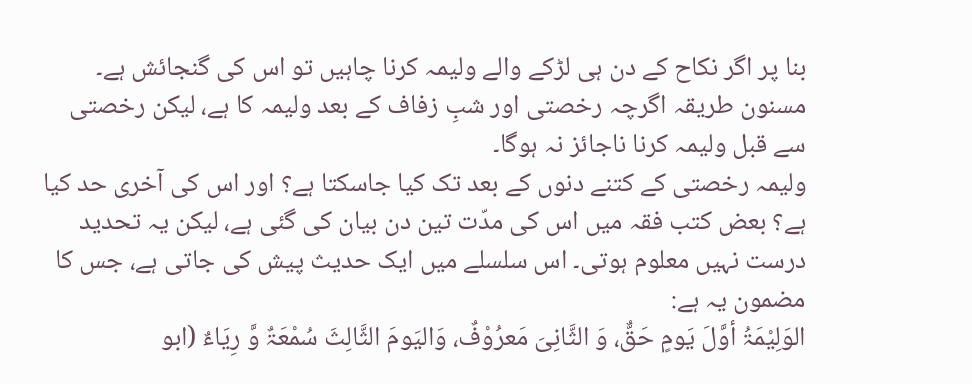بنا پر اگر نکاح کے دن ہی لڑکے والے ولیمہ کرنا چاہیں تو اس کی گنجائش ہے۔ مسنون طریقہ اگرچہ رخصتی اور شبِ زفاف کے بعد ولیمہ کا ہے، لیکن رخصتی سے قبل ولیمہ کرنا ناجائز نہ ہوگا۔
ولیمہ رخصتی کے کتنے دنوں کے بعد تک کیا جاسکتا ہے؟ اور اس کی آخری حد کیا ہے؟ بعض کتب فقہ میں اس کی مدّت تین دن بیان کی گئی ہے، لیکن یہ تحدید درست نہیں معلوم ہوتی۔ اس سلسلے میں ایک حدیث پیش کی جاتی ہے، جس کا مضمون یہ ہے:
الوَلِیْمَۃُ أوَّلَ یَومٍ حَقٌّ، وَ الثَّانِیَ مَعرُوْفٌ، وَالیَومَ الثَّالِثَ سُمْعَۃٌ وَّ رِیَاءٌ (ابو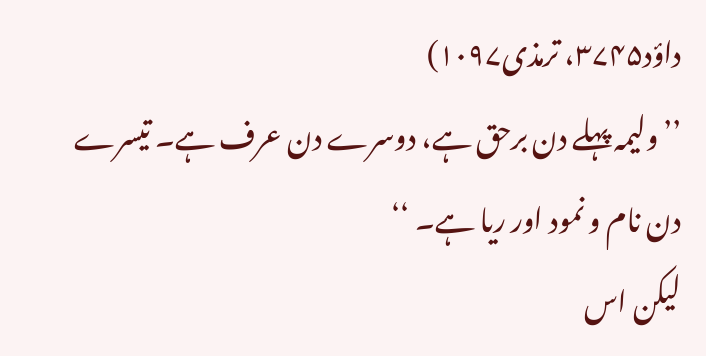داؤد۳۷۴۵، ترمذی۱۰۹۷)
’’ولیمہ پہلے دن برحق ہے، دوسرے دن عرف ہے۔ تیسرے دن نام و نمود اور ریا ہے۔ ‘‘
لیکن اس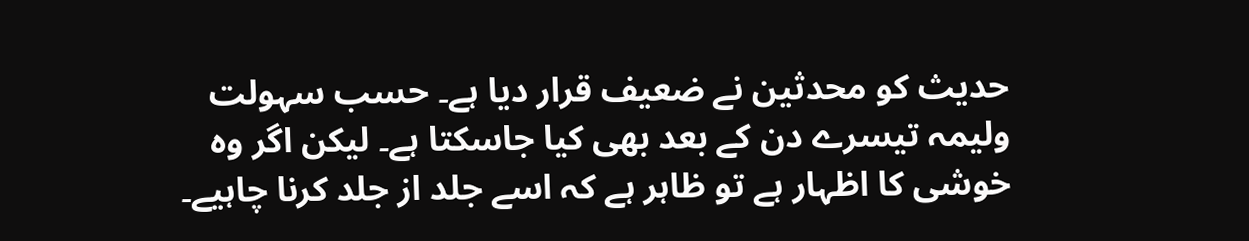حدیث کو محدثین نے ضعیف قرار دیا ہے۔ حسب سہولت ولیمہ تیسرے دن کے بعد بھی کیا جاسکتا ہے۔ لیکن اگر وہ خوشی کا اظہار ہے تو ظاہر ہے کہ اسے جلد از جلد کرنا چاہیے۔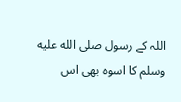اللہ کے رسول صلى الله عليه وسلم کا اسوہ بھی اس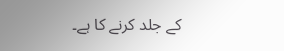کے جلد کرنے کا ہے۔